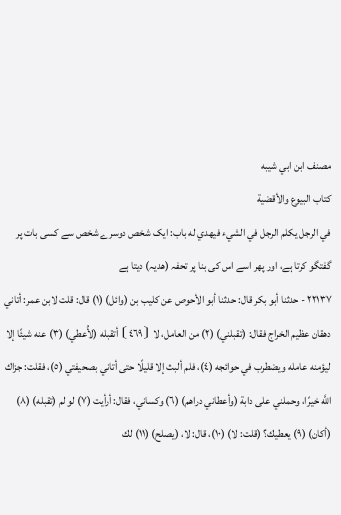مصنف ابن ابي شيبه
كتاب البيوع والأقضية
في الرجل يكلم الرجل في الشيء فيهدي له باب: ایک شخص دوسرے شخص سے کسی بات پر گفتگو کرتا ہے، اور پھر اسے اس کی بنا پر تحفہ (هدیہ) دیتا ہے
٢٢١٣٧ - حدثنا أبو بكر قال: حدثنا أبو الأحوص عن كليب بن (وائل) (١) قال: قلت لابن عمر: أتاني دهقان عظيم الخراج فقال: (تقبلني) (٢) من العامل، لا ⦗٤٦٩⦘ أتقبله (لأُعطي) (٣) عنه شيئًا إلا ليؤمنه عامله ويضطرب في حوائجه (٤)، فلم ألبث إلا قليلًا حتى أتاني بصحيفتي (٥)، فقلت: جزاك اللَّه خيرًا، وحملني على دابة (وأعطاني دراهم) (٦) وكساني، فقال: أرأيت (٧) لو لم (تقبله) (٨) (أكان) (٩) يعطيك؟ (قلت: لا) (١٠)، قال: لا، (يصلح) (١١) لك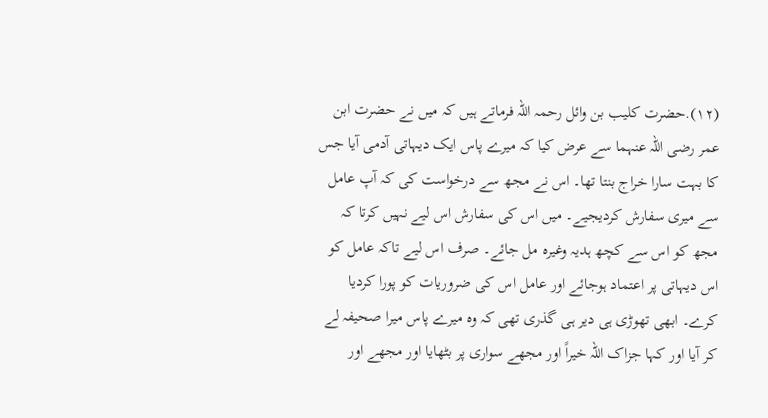(١٢).حضرت کلیب بن وائل رحمہ اللہ فرماتے ہیں کہ میں نے حضرت ابن عمر رضی اللہ عنہما سے عرض کیا کہ میرے پاس ایک دیہاتی آدمی آیا جس کا بہت سارا خراج بنتا تھا۔ اس نے مجھ سے درخواست کی کہ آپ عامل سے میری سفارش کردیجیے۔ میں اس کی سفارش اس لیے نہیں کرتا کہ مجھ کو اس سے کچھ ہدیہ وغیرہ مل جائے۔ صرف اس لیے تاکہ عامل کو اس دیہاتی پر اعتماد ہوجائے اور عامل اس کی ضروریات کو پورا کردیا کرے۔ ابھی تھوڑی ہی دیر ہی گذری تھی کہ وہ میرے پاس میرا صحیفہ لے کر آیا اور کہا جزاک اللہ خیراً اور مجھے سواری پر بٹھایا اور مجھے اور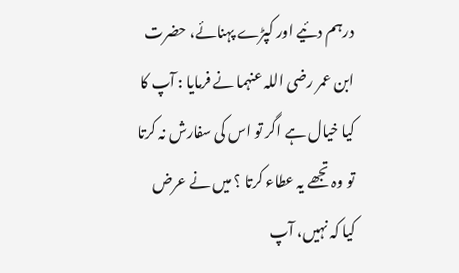درہم دئیے اور کپڑے پہنائے، حضرت ابن عمر رضی اللہ عنہما نے فرمایا : آپ کا کیا خیال ہے اگر تو اس کی سفارش نہ کرتا تو وہ تجھے یہ عطاء کرتا ؟ میں نے عرض کیا کہ نہیں، آپ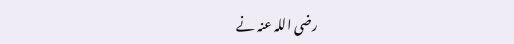رضی اللہ عنہ نے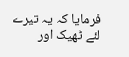فرمایا کہ یہ تیرے لئے ٹھیک اور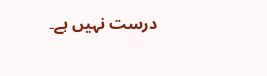درست نہیں ہے۔